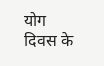योग दिवस के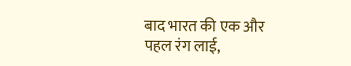बाद भारत की एक और पहल रंग लाई,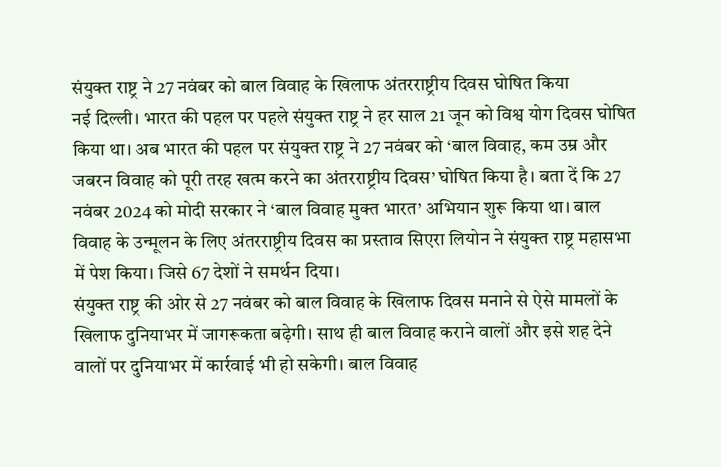संयुक्त राष्ट्र ने 27 नवंबर को बाल विवाह के खिलाफ अंतरराष्ट्रीय दिवस घोषित किया
नई दिल्ली। भारत की पहल पर पहले संयुक्त राष्ट्र ने हर साल 21 जून को विश्व योग दिवस घोषित किया था। अब भारत की पहल पर संयुक्त राष्ट्र ने 27 नवंबर को ‘बाल विवाह, कम उम्र और जबरन विवाह को पूरी तरह खत्म करने का अंतरराष्ट्रीय दिवस’ घोषित किया है। बता दें कि 27 नवंबर 2024 को मोदी सरकार ने ‘बाल विवाह मुक्त भारत’ अभियान शुरू किया था। बाल विवाह के उन्मूलन के लिए अंतरराष्ट्रीय दिवस का प्रस्ताव सिएरा लियोन ने संयुक्त राष्ट्र महासभा में पेश किया। जिसे 67 देशों ने समर्थन दिया।
संयुक्त राष्ट्र की ओर से 27 नवंबर को बाल विवाह के खिलाफ दिवस मनाने से ऐसे मामलों के खिलाफ दुनियाभर में जागरूकता बढ़ेगी। साथ ही बाल विवाह कराने वालों और इसे शह देने वालों पर दुनियाभर में कार्रवाई भी हो सकेगी। बाल विवाह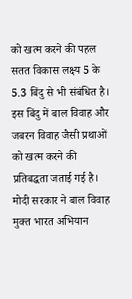को खत्म करने की पहल सतत विकास लक्ष्य 5 के 5.3 बिंदु से भी संबंधित है। इस बिंदु में बाल विवाह और जबरन विवाह जैसी प्रथाओं को खत्म करने की प्रतिबद्धता जताई गई है। मोदी सरकार ने बाल विवाह मुक्त भारत अभियान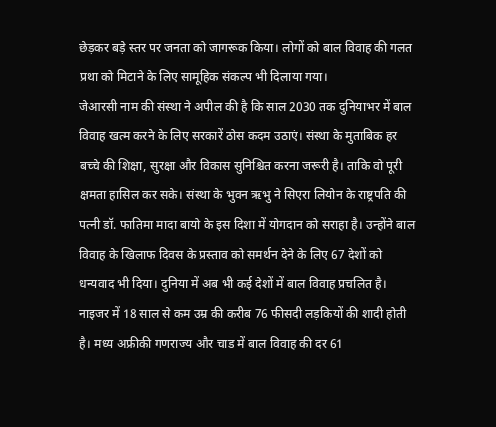छेड़कर बड़े स्तर पर जनता को जागरूक किया। लोगों को बाल विवाह की गलत प्रथा को मिटाने के लिए सामूहिक संकल्प भी दिलाया गया।
जेआरसी नाम की संस्था ने अपील की है कि साल 2030 तक दुनियाभर में बाल विवाह खत्म करने के लिए सरकारें ठोस कदम उठाएं। संस्था के मुताबिक हर बच्चे की शिक्षा, सुरक्षा और विकास सुनिश्चित करना जरूरी है। ताकि वो पूरी क्षमता हासिल कर सके। संस्था के भुवन ऋभु ने सिएरा लियोन के राष्ट्रपति की पत्नी डॉ. फातिमा मादा बायो के इस दिशा में योगदान को सराहा है। उन्होंने बाल विवाह के खिलाफ दिवस के प्रस्ताव को समर्थन देने के लिए 67 देशों को धन्यवाद भी दिया। दुनिया में अब भी कई देशों में बाल विवाह प्रचलित है। नाइजर में 18 साल से कम उम्र की करीब 76 फीसदी लड़कियों की शादी होती है। मध्य अफ्रीकी गणराज्य और चाड में बाल विवाह की दर 61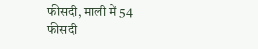फीसदी, माली में 54 फीसदी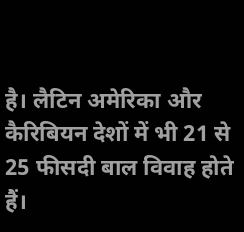है। लैटिन अमेरिका और कैरिबियन देशों में भी 21 से 25 फीसदी बाल विवाह होते हैं।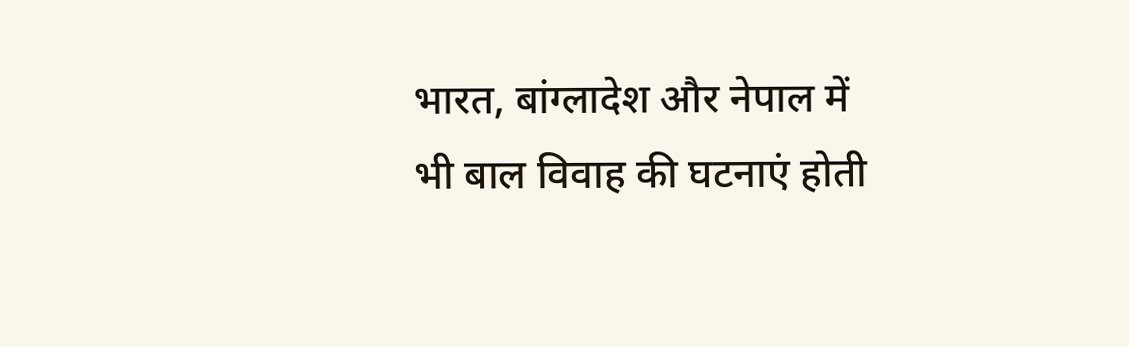भारत, बांग्लादेश और नेपाल में भी बाल विवाह की घटनाएं होती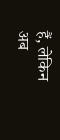हैं, लेकिन अब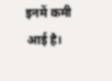इनमें कमी आई है।